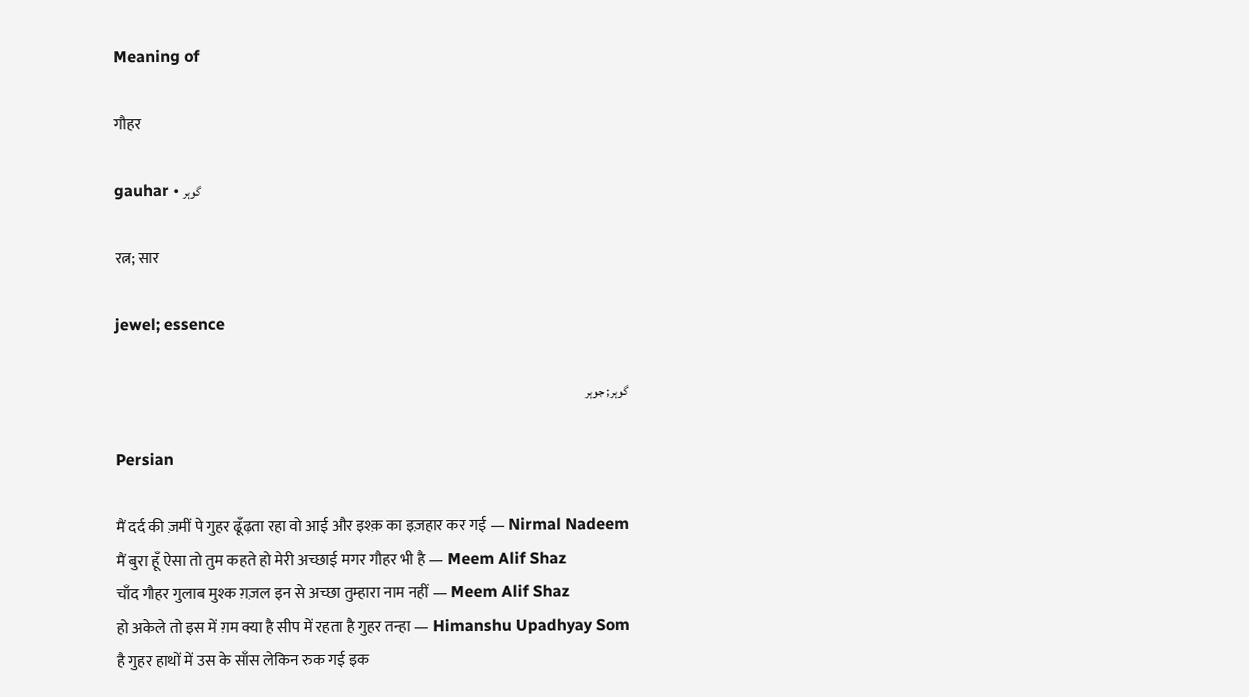Meaning of

गौहर

gauhar • گوہر

रत्न; सार

jewel; essence

گوہر; جوہر

Persian

मैं दर्द की ज़मीं पे गुहर ढूँढ़ता रहा वो आई और इश्क़ का इज़हार कर गई — Nirmal Nadeem
मैं बुरा हूँ ऐसा तो तुम कहते हो मेरी अच्छाई मगर गौहर भी है — Meem Alif Shaz
चाँद गौहर गुलाब मुश्क ग़ज़ल इन से अच्छा तुम्हारा नाम नहीं — Meem Alif Shaz
हो अकेले तो इस में ग़म क्या है सीप में रहता है गुहर तन्हा — Himanshu Upadhyay Som
है गुहर हाथों में उस के साँस लेकिन रुक गई इक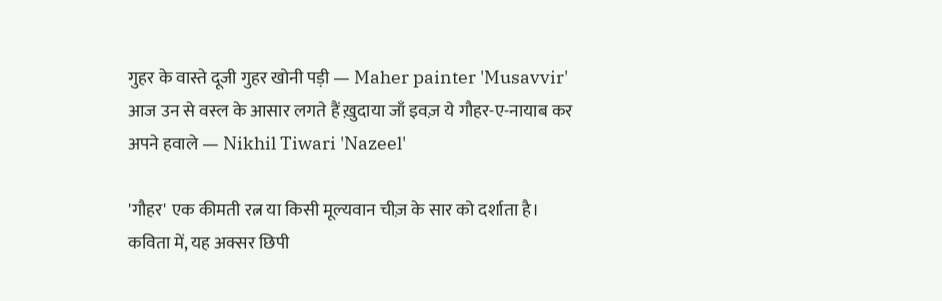गुहर के वास्ते दूजी गुहर खोनी पड़ी — Maher painter 'Musavvir'
आज उन से वस्ल के आसार लगते हैं ख़ुदाया जाँ इवज़ ये गौहर-ए-नायाब कर अपने हवाले — Nikhil Tiwari 'Nazeel'

'गौहर' एक कीमती रत्न या किसी मूल्यवान चीज़ के सार को दर्शाता है। कविता में, यह अक्सर छिपी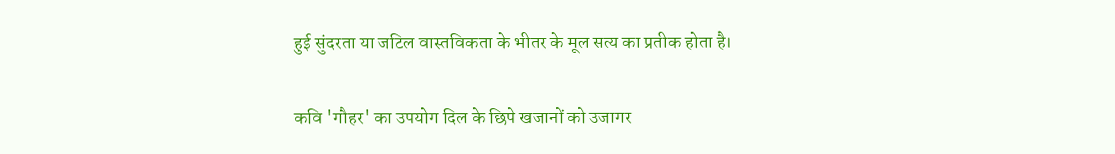हुई सुंदरता या जटिल वास्तविकता के भीतर के मूल सत्य का प्रतीक होता है।

कवि 'गौहर' का उपयोग दिल के छिपे खजानों को उजागर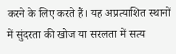करने के लिए करते हैं। यह अप्रत्याशित स्थानों में सुंदरता की खोज या सरलता में सत्य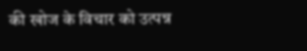की खोज के विचार को उत्पन्न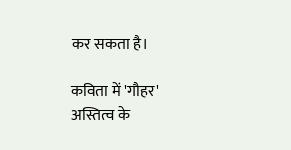कर सकता है।

कविता में 'गौहर' अस्तित्व के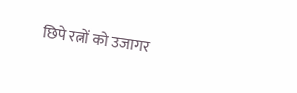छिपे रत्नों को उजागर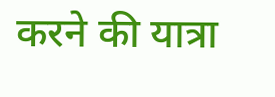करने की यात्रा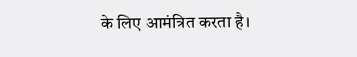के लिए आमंत्रित करता है।